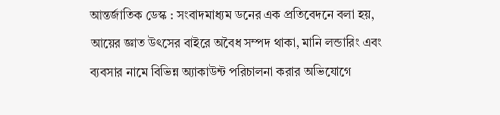আন্তর্জাতিক ডেস্ক : সংবাদমাধ্যম ডনের এক প্রতিবেদনে বলা হয়, আয়ের জ্ঞাত উৎসের বাইরে অবৈধ সম্পদ থাকা, মানি লন্ডারিং এবং ব্যবসার নামে বিভিন্ন অ্যাকাউন্ট পরিচালনা করার অভিযোগে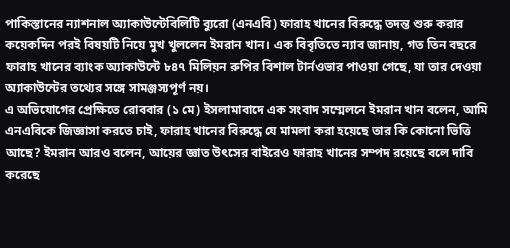পাকিস্তানের ন্যাশনাল অ্যাকাউন্টেবিলিটি ব্যুরো (এনএবি) ফারাহ খানের বিরুদ্ধে তদন্ত শুরু করার কয়েকদিন পরই বিষয়টি নিয়ে মুখ খুললেন ইমরান খান। এক বিবৃতিতে ন্যাব জানায়, গত তিন বছরে ফারাহ খানের ব্যাংক অ্যাকাউন্টে ৮৪৭ মিলিয়ন রুপির বিশাল টার্নওভার পাওয়া গেছে, যা তার দেওয়া অ্যাকাউন্টের তথ্যের সঙ্গে সামঞ্জস্যপূর্ণ নয়।
এ অভিযোগের প্রেক্ষিতে রোববার (১ মে) ইসলামাবাদে এক সংবাদ সম্মেলনে ইমরান খান বলেন, আমি এনএবিকে জিজ্ঞাসা করতে চাই, ফারাহ খানের বিরুদ্ধে যে মামলা করা হয়েছে তার কি কোনো ভিত্তি আছে? ইমরান আরও বলেন, আয়ের জ্ঞাত উৎসের বাইরেও ফারাহ খানের সম্পদ রয়েছে বলে দাবি করেছে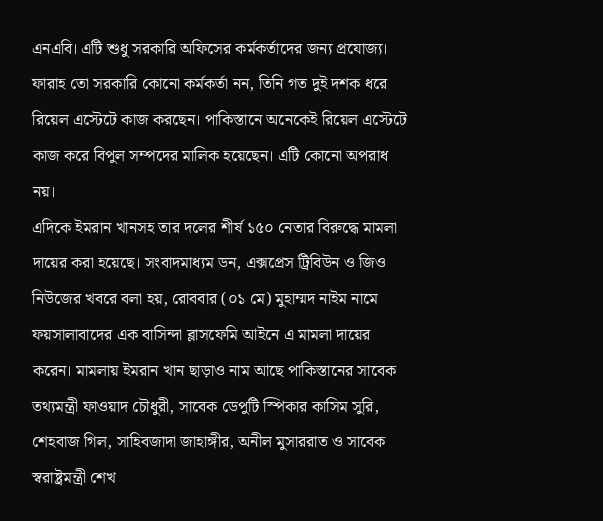এনএবি। এটি শুধু সরকারি অফিসের কর্মকর্তাদের জন্য প্রযোজ্য। ফারাহ তো সরকারি কোনো কর্মকর্তা নন, তিনি গত দুই দশক ধরে রিয়েল এস্টেটে কাজ করছেন। পাকিস্তানে অনেকেই রিয়েল এস্টেটে কাজ করে বিপুল সম্পদের মালিক হয়েছেন। এটি কোনো অপরাধ নয়।
এদিকে ইমরান খানসহ তার দলের শীর্ষ ১৫০ নেতার বিরুদ্ধে মামলা দায়ের করা হয়েছে। সংবাদমাধ্যম ডন, এক্সপ্রেস ট্রিবিউন ও জিও নিউজের খবরে বলা হয়, রোববার (০১ মে) মুহাম্মদ নাইম নামে ফয়সালাবাদের এক বাসিন্দা ব্লাসফেমি আইনে এ মামলা দায়ের করেন। মামলায় ইমরান খান ছাড়াও নাম আছে পাকিস্তানের সাবেক তথ্যমন্ত্রী ফাওয়াদ চৌধুরী, সাবেক ডেপুটি স্পিকার কাসিম সুরি, শেহবাজ গিল, সাহিবজাদা জাহাঙ্গীর, অনীল মুসাররাত ও সাবেক স্বরাষ্ট্রমন্ত্রী শেখ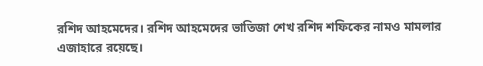রশিদ আহমেদের। রশিদ আহমেদের ভাতিজা শেখ রশিদ শফিকের নামও মামলার এজাহারে রয়েছে।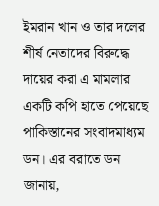ইমরান খান ও তার দলের শীর্ষ নেতাদের বিরুদ্ধে দায়ের করা এ মামলার একটি কপি হাতে পেয়েছে পাকিস্তানের সংবাদমাধ্যম ডন। এর বরাতে ডন জানায়,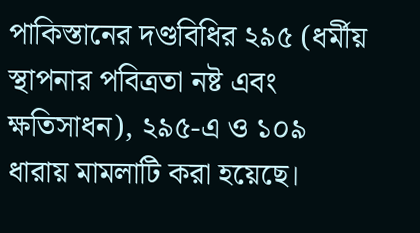পাকিস্তানের দণ্ডবিধির ২৯৫ (ধর্মীয় স্থাপনার পবিত্রতা নষ্ট এবং ক্ষতিসাধন), ২৯৫-এ ও ১০৯ ধারায় মামলাটি করা হয়েছে।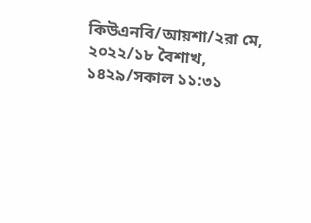কিউএনবি/আয়শা/২রা মে, ২০২২/১৮ বৈশাখ, ১৪২৯/সকাল ১১:৩১